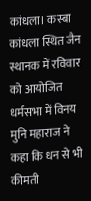कांधला। कस्बा कांधला स्थित जैन स्थानक में रविवार को आयोजित धर्मसभा में विनय मुनि महाराज ने कहा कि धन से भी कीमती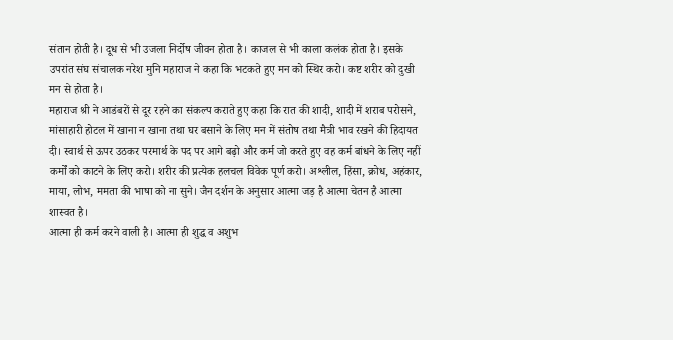संतान होती है। दूध से भी उजला निर्दोष जीवन होता है। काजल से भी काला कलंक होता है। इसके उपरांत संघ संचालक नरेश मुनि महाराज ने कहा कि भटकते हुए मन को स्थिर करो। कष्ट शरीर को दुखी मन से होता है।
महाराज श्री ने आडंबरों से दूर रहने का संकल्प कराते हुए कहा कि रात की शादी, शादी में शराब परोसने, मांसाहारी होटल में खाना न खाना तथा घर बसाने के लिए मन में संतोष तथा मैत्री भाव रखने की हिदायत दी। स्वार्थ से ऊपर उठकर परमार्थ के पद पर आगे बढ़ो और कर्म जो करते हुए वह कर्म बांधने के लिए नहीं कर्मों को काटने के लिए करो। शरीर की प्रत्येक हलचल विवेक पूर्ण करो। अश्लील, हिंसा, क्रोध, अहंकार, माया, लोभ, ममता की भाषा को ना सुने। जैन दर्शन के अनुसार आत्मा जड़ है आत्मा चेतन है आत्मा शास्वत है।
आत्मा ही कर्म करने वाली है। आत्मा ही शुद्ध व अशुभ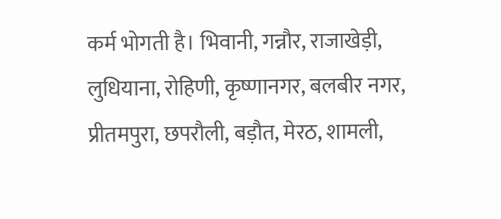कर्म भोगती है। भिवानी, गन्नौर, राजाखेड़ी, लुधियाना, रोहिणी, कृष्णानगर, बलबीर नगर, प्रीतमपुरा, छपरौली, बड़ौत, मेरठ, शामली,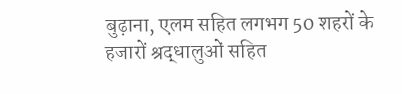बुढ़ाना, एलम सहित लगभग 50 शहरों के हजारों श्रद्धालुओं सहित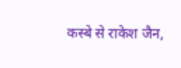कस्बे से राकेश जैन,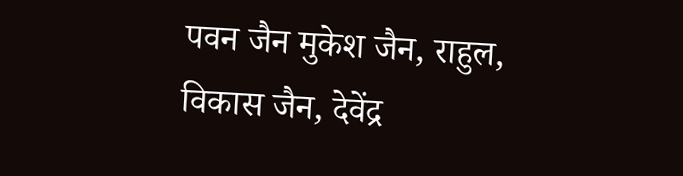पवन जैन मुकेश जैन, राहुल, विकास जैन, देवेंद्र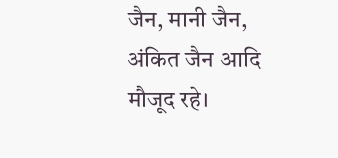जैन, मानी जैन, अंकित जैन आदि मौजूद रहे।